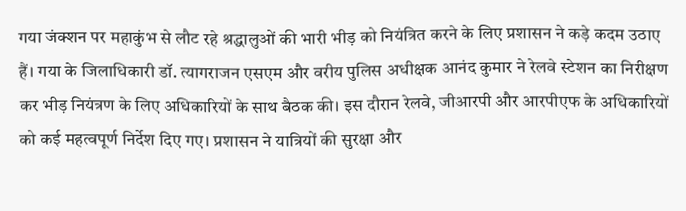गया जंक्शन पर महाकुंभ से लौट रहे श्रद्धालुओं की भारी भीड़ को नियंत्रित करने के लिए प्रशासन ने कड़े कदम उठाए हैं। गया के जिलाधिकारी डॉ. त्यागराजन एसएम और वरीय पुलिस अधीक्षक आनंद कुमार ने रेलवे स्टेशन का निरीक्षण कर भीड़ नियंत्रण के लिए अधिकारियों के साथ बैठक की। इस दौरान रेलवे, जीआरपी और आरपीएफ के अधिकारियों को कई महत्वपूर्ण निर्देश दिए गए। प्रशासन ने यात्रियों की सुरक्षा और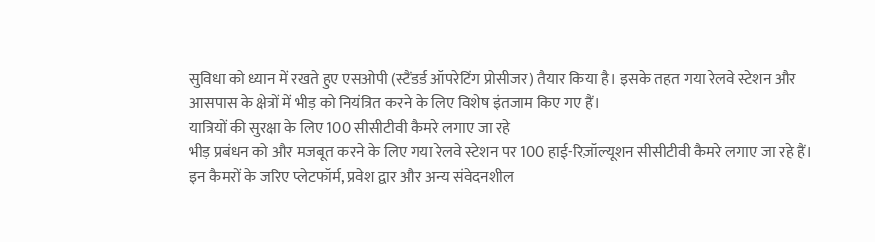सुविधा को ध्यान में रखते हुए एसओपी (स्टैंडर्ड ऑपरेटिंग प्रोसीजर) तैयार किया है। इसके तहत गया रेलवे स्टेशन और आसपास के क्षेत्रों में भीड़ को नियंत्रित करने के लिए विशेष इंतजाम किए गए हैं।
यात्रियों की सुरक्षा के लिए 100 सीसीटीवी कैमरे लगाए जा रहे
भीड़ प्रबंधन को और मजबूत करने के लिए गया रेलवे स्टेशन पर 100 हाई-रिज़ॉल्यूशन सीसीटीवी कैमरे लगाए जा रहे हैं। इन कैमरों के जरिए प्लेटफॉर्म, प्रवेश द्वार और अन्य संवेदनशील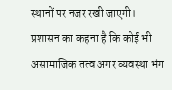स्थानों पर नजर रखी जाएगी। प्रशासन का कहना है कि कोई भी असामाजिक तत्व अगर व्यवस्था भंग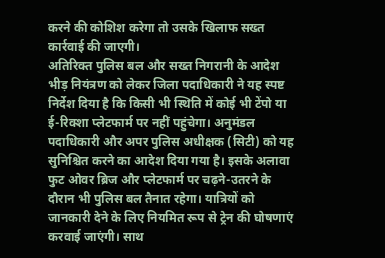करने की कोशिश करेगा तो उसके खिलाफ सख्त कार्रवाई की जाएगी।
अतिरिक्त पुलिस बल और सख्त निगरानी के आदेश
भीड़ नियंत्रण को लेकर जिला पदाधिकारी ने यह स्पष्ट निर्देश दिया है कि किसी भी स्थिति में कोई भी टेंपो या ई-रिक्शा प्लेटफार्म पर नहीं पहुंचेगा। अनुमंडल पदाधिकारी और अपर पुलिस अधीक्षक (सिटी) को यह सुनिश्चित करने का आदेश दिया गया है। इसके अलावा फुट ओवर ब्रिज और प्लेटफार्म पर चढ़ने-उतरने के दौरान भी पुलिस बल तैनात रहेगा। यात्रियों को जानकारी देने के लिए नियमित रूप से ट्रेन की घोषणाएं करवाई जाएंगी। साथ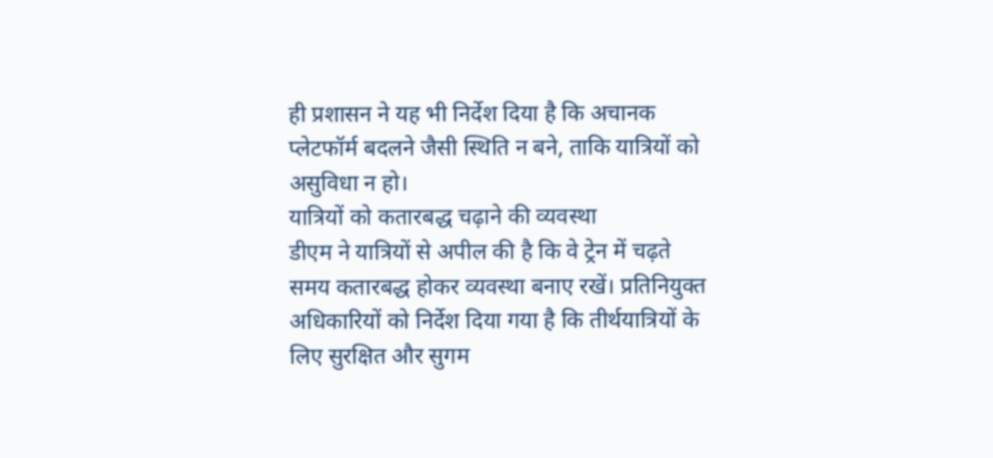ही प्रशासन ने यह भी निर्देश दिया है कि अचानक प्लेटफॉर्म बदलने जैसी स्थिति न बने, ताकि यात्रियों को असुविधा न हो।
यात्रियों को कतारबद्ध चढ़ाने की व्यवस्था
डीएम ने यात्रियों से अपील की है कि वे ट्रेन में चढ़ते समय कतारबद्ध होकर व्यवस्था बनाए रखें। प्रतिनियुक्त अधिकारियों को निर्देश दिया गया है कि तीर्थयात्रियों के लिए सुरक्षित और सुगम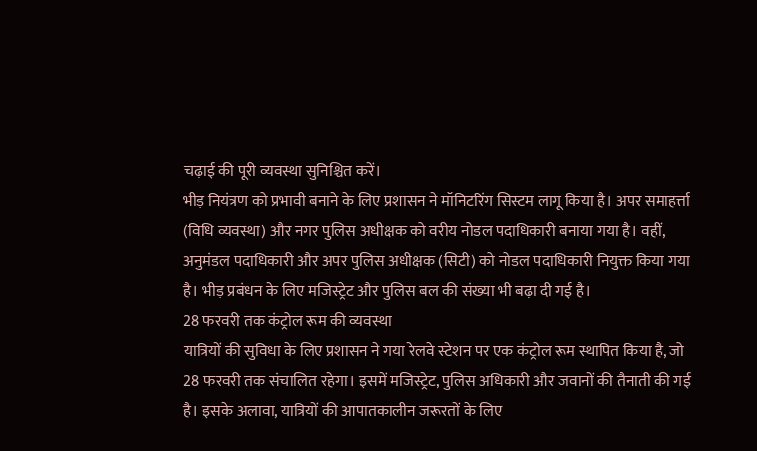चढ़ाई की पूरी व्यवस्था सुनिश्चित करें।
भीड़ नियंत्रण को प्रभावी बनाने के लिए प्रशासन ने मॉनिटरिंग सिस्टम लागू किया है। अपर समाहर्त्ता (विधि व्यवस्था) और नगर पुलिस अधीक्षक को वरीय नोडल पदाधिकारी बनाया गया है। वहीं, अनुमंडल पदाधिकारी और अपर पुलिस अधीक्षक (सिटी) को नोडल पदाधिकारी नियुक्त किया गया है। भीड़ प्रबंधन के लिए मजिस्ट्रेट और पुलिस बल की संख्या भी बढ़ा दी गई है।
28 फरवरी तक कंट्रोल रूम की व्यवस्था
यात्रियों की सुविधा के लिए प्रशासन ने गया रेलवे स्टेशन पर एक कंट्रोल रूम स्थापित किया है, जो 28 फरवरी तक संचालित रहेगा। इसमें मजिस्ट्रेट, पुलिस अधिकारी और जवानों की तैनाती की गई है। इसके अलावा, यात्रियों की आपातकालीन जरूरतों के लिए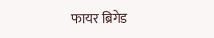फायर ब्रिगेड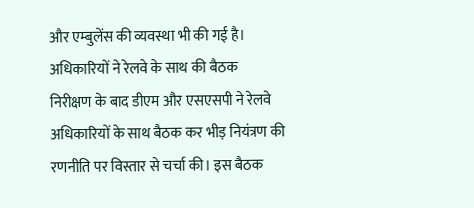और एम्बुलेंस की व्यवस्था भी की गई है।
अधिकारियों ने रेलवे के साथ की बैठक
निरीक्षण के बाद डीएम और एसएसपी ने रेलवे अधिकारियों के साथ बैठक कर भीड़ नियंत्रण की रणनीति पर विस्तार से चर्चा की। इस बैठक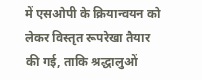में एसओपी के क्रियान्वयन को लेकर विस्तृत रूपरेखा तैयार की गई, ताकि श्रद्धालुओं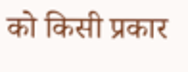को किसी प्रकार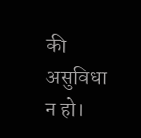की असुविधा न हो।